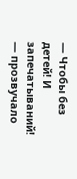— Чтобы без детей! И запечатываний! — прозвучало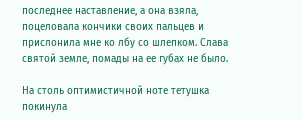последнее наставление, а она взяла, поцеловала кончики своих пальцев и прислонила мне ко лбу со шлепком. Слава святой земле, помады на ее губах не было.

На столь оптимистичной ноте тетушка покинула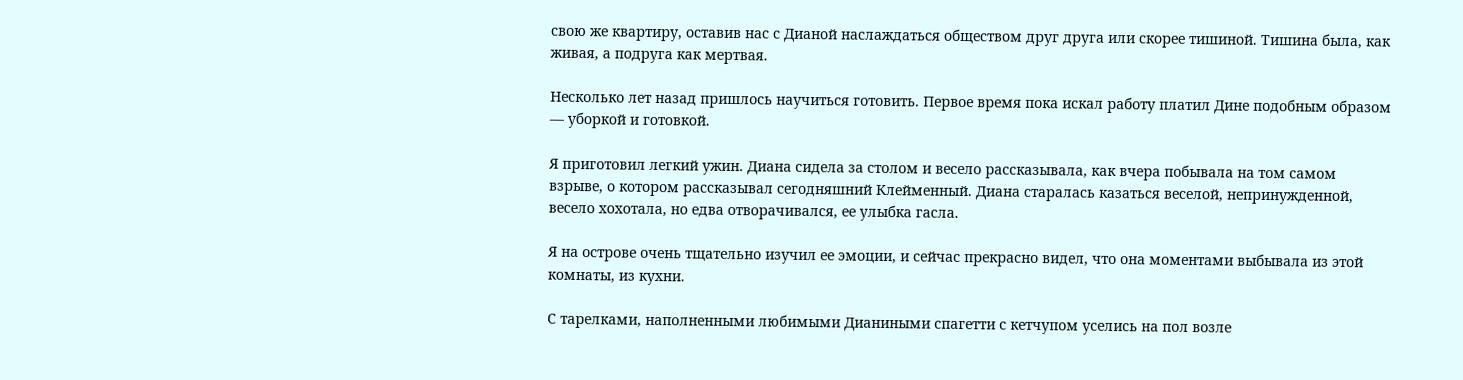свою же квартиру, оставив нас с Дианой наслаждаться обществом друг друга или скорее тишиной. Тишина была, как живая, а подруга как мертвая.

Несколько лет назад пришлось научиться готовить. Первое время пока искал работу платил Дине подобным образом — уборкой и готовкой.

Я приготовил легкий ужин. Диана сидела за столом и весело рассказывала, как вчера побывала на том самом взрыве, о котором рассказывал сегодняшний Клейменный. Диана старалась казаться веселой, непринужденной, весело хохотала, но едва отворачивался, ее улыбка гасла.

Я на острове очень тщательно изучил ее эмоции, и сейчас прекрасно видел, что она моментами выбывала из этой комнаты, из кухни.

С тарелками, наполненными любимыми Дианиными спагетти с кетчупом уселись на пол возле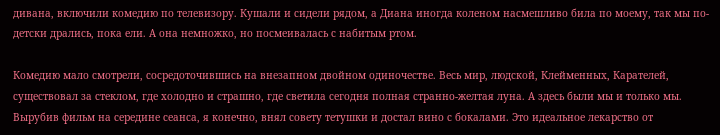дивана, включили комедию по телевизору. Кушали и сидели рядом, а Диана иногда коленом насмешливо била по моему, так мы по-детски дрались, пока ели. А она немножко, но посмеивалась с набитым ртом.

Комедию мало смотрели, сосредоточившись на внезапном двойном одиночестве. Весь мир, людской, Клейменных, Карателей, существовал за стеклом, где холодно и страшно, где светила сегодня полная странно-желтая луна. А здесь были мы и только мы. Вырубив фильм на середине сеанса, я конечно, внял совету тетушки и достал вино с бокалами. Это идеальное лекарство от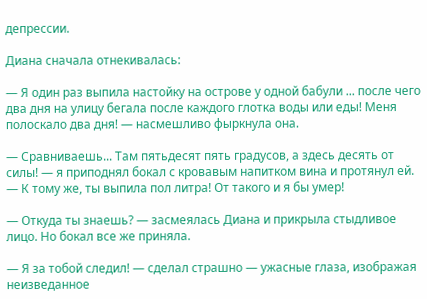депрессии.

Диана сначала отнекивалась:

— Я один раз выпила настойку на острове у одной бабули ... после чего два дня на улицу бегала после каждого глотка воды или еды! Меня полоскало два дня! — насмешливо фыркнула она.

— Сравниваешь... Там пятьдесят пять градусов, а здесь десять от силы! — я приподнял бокал с кровавым напитком вина и протянул ей. — К тому же, ты выпила пол литра! От такого и я бы умер!

— Откуда ты знаешь? — засмеялась Диана и прикрыла стыдливое лицо. Но бокал все же приняла.

— Я за тобой следил! — сделал страшно — ужасные глаза, изображая неизведанное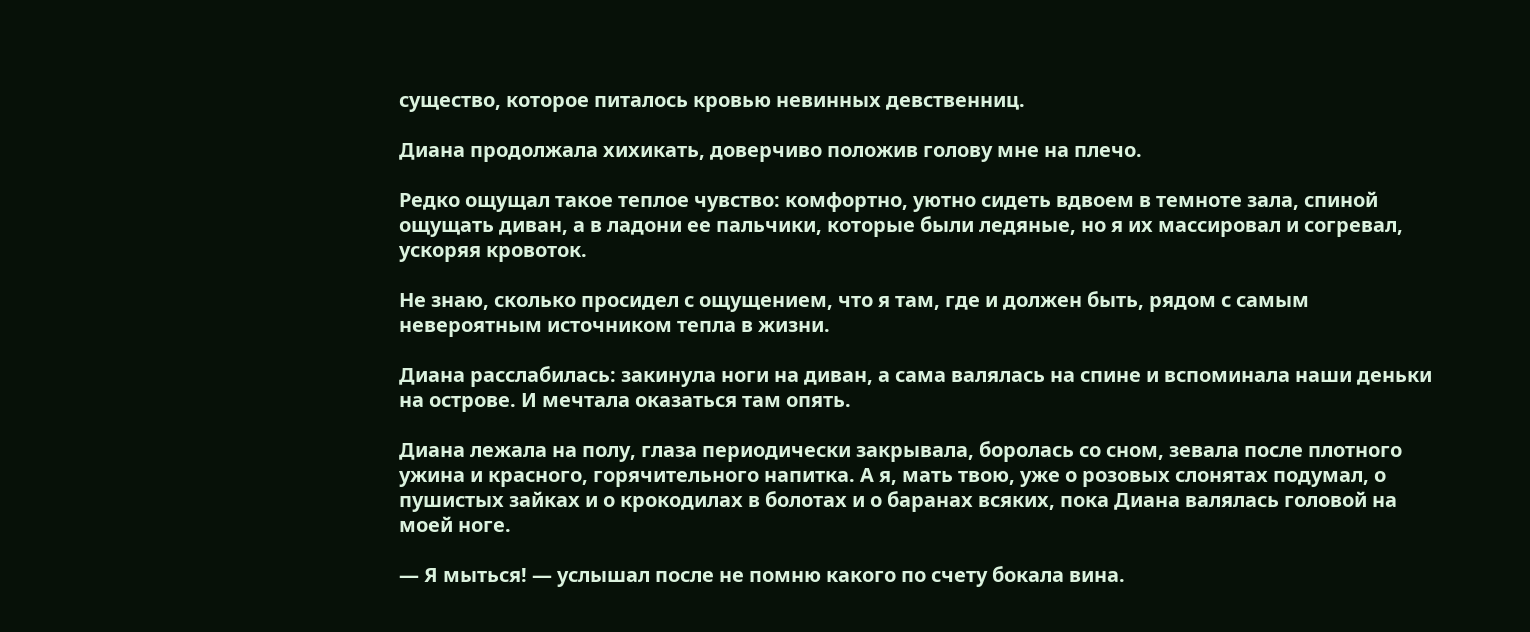существо, которое питалось кровью невинных девственниц.

Диана продолжала хихикать, доверчиво положив голову мне на плечо.

Редко ощущал такое теплое чувство: комфортно, уютно сидеть вдвоем в темноте зала, спиной ощущать диван, а в ладони ее пальчики, которые были ледяные, но я их массировал и согревал, ускоряя кровоток.

Не знаю, сколько просидел с ощущением, что я там, где и должен быть, рядом с самым невероятным источником тепла в жизни.

Диана расслабилась: закинула ноги на диван, а сама валялась на спине и вспоминала наши деньки на острове. И мечтала оказаться там опять.

Диана лежала на полу, глаза периодически закрывала, боролась со сном, зевала после плотного ужина и красного, горячительного напитка. А я, мать твою, уже о розовых слонятах подумал, о пушистых зайках и о крокодилах в болотах и о баранах всяких, пока Диана валялась головой на моей ноге.

— Я мыться! — услышал после не помню какого по счету бокала вина.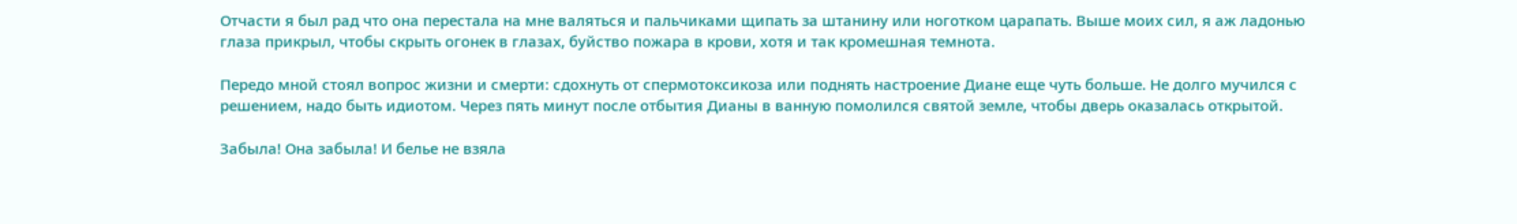Отчасти я был рад что она перестала на мне валяться и пальчиками щипать за штанину или ноготком царапать. Выше моих сил, я аж ладонью глаза прикрыл, чтобы скрыть огонек в глазах, буйство пожара в крови, хотя и так кромешная темнота.

Передо мной стоял вопрос жизни и смерти: сдохнуть от спермотоксикоза или поднять настроение Диане еще чуть больше. Не долго мучился с решением, надо быть идиотом. Через пять минут после отбытия Дианы в ванную помолился святой земле, чтобы дверь оказалась открытой.

Забыла! Она забыла! И белье не взяла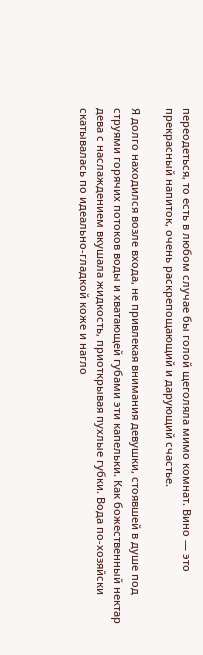переодеться, то есть в любом случае бы голой щеголяла мимо комнат. Вино — это прекрасный напиток, очень раскрепощающий и дарующий счастье.

Я долго находился возле входа, не привлекая внимания девушки, стоявшей в душе под струями горячих потоков воды и хватающей губами эти капельки. Как божественный нектар дева с наслаждением вкушала жидкость, приоткрывая пухлые губки. Вода по-хозяйски скатывалась по идеально-гладкой коже и нагло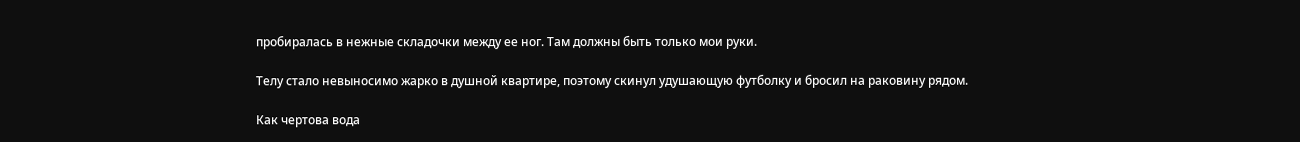пробиралась в нежные складочки между ее ног. Там должны быть только мои руки.

Телу стало невыносимо жарко в душной квартире, поэтому скинул удушающую футболку и бросил на раковину рядом.

Как чертова вода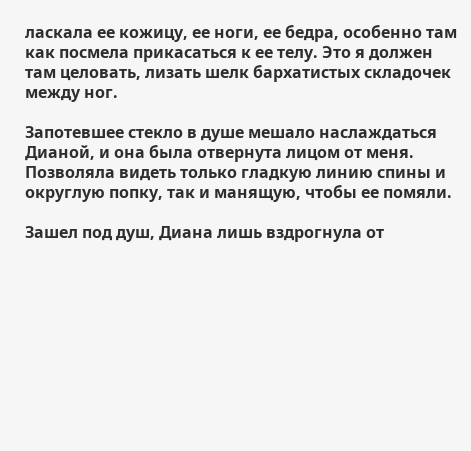ласкала ее кожицу, ее ноги, ее бедра, особенно там как посмела прикасаться к ее телу. Это я должен там целовать, лизать шелк бархатистых складочек между ног.

Запотевшее стекло в душе мешало наслаждаться Дианой, и она была отвернута лицом от меня. Позволяла видеть только гладкую линию спины и округлую попку, так и манящую, чтобы ее помяли.

Зашел под душ, Диана лишь вздрогнула от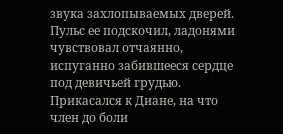звука захлопываемых дверей. Пульс ее подскочил, ладонями чувствовал отчаянно, испуганно забившееся сердце под девичьей грудью. Прикасался к Диане, на что член до боли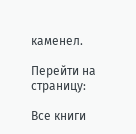каменел.

Перейти на страницу:

Все книги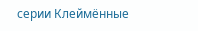серии Клеймённые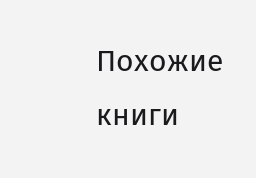Похожие книги